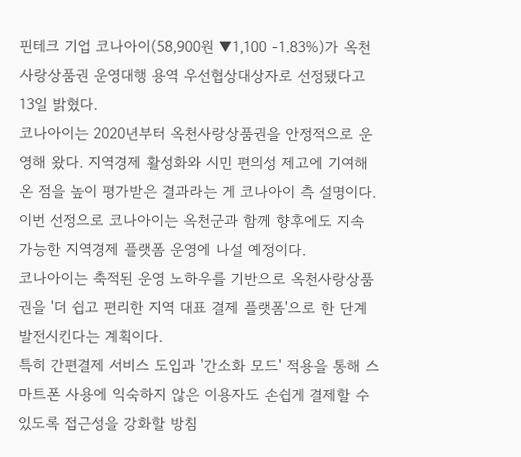핀테크 기업 코나아이(58,900원 ▼1,100 -1.83%)가 옥천사랑상품권 운영대행 용역 우선협상대상자로 선정됐다고 13일 밝혔다.
코나아이는 2020년부터 옥천사랑상품권을 안정적으로 운영해 왔다. 지역경제 활성화와 시민 편의성 제고에 기여해온 점을 높이 평가받은 결과라는 게 코나아이 측 설명이다.
이번 선정으로 코나아이는 옥천군과 함께 향후에도 지속 가능한 지역경제 플랫폼 운영에 나설 예정이다.
코나아이는 축적된 운영 노하우를 기반으로 옥천사랑상품권을 '더 쉽고 편리한 지역 대표 결제 플랫폼'으로 한 단계 발전시킨다는 계획이다.
특히 간편결제 서비스 도입과 '간소화 모드' 적용을 통해 스마트폰 사용에 익숙하지 않은 이용자도 손쉽게 결제할 수 있도록 접근성을 강화할 방침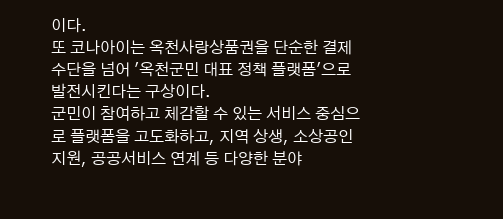이다.
또 코나아이는 옥천사랑상품권을 단순한 결제 수단을 넘어 '옥천군민 대표 정책 플랫폼'으로 발전시킨다는 구상이다.
군민이 참여하고 체감할 수 있는 서비스 중심으로 플랫폼을 고도화하고, 지역 상생, 소상공인 지원, 공공서비스 연계 등 다양한 분야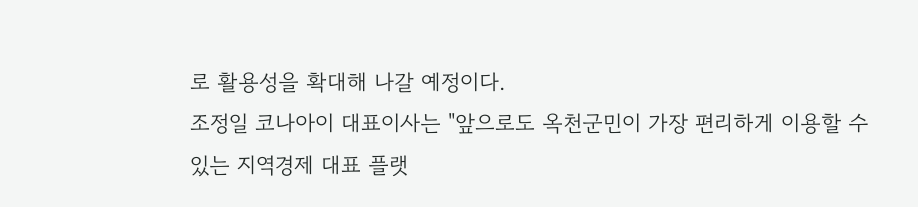로 활용성을 확대해 나갈 예정이다.
조정일 코나아이 대표이사는 "앞으로도 옥천군민이 가장 편리하게 이용할 수 있는 지역경제 대표 플랫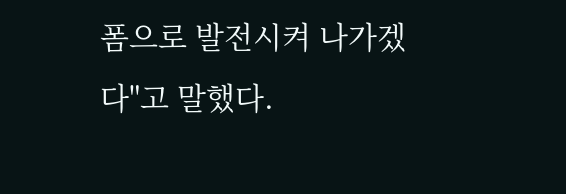폼으로 발전시켜 나가겠다"고 말했다.